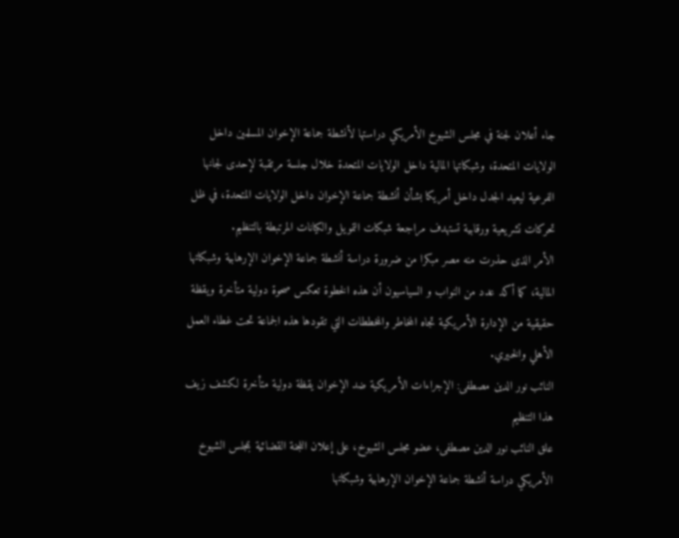جاء أعلان لجنة في مجلس الشيوخ الأمريكي دراستها لأنشطة جماعة الإخوان المسلمين داخل الولايات المتحدة، وشبكاتها المالية داخل الولايات المتحدة خلال جلسة مرتقبة لإحدى لجانها الفرعية ليعيد الجدل داخل أمريكا بشأن أنشطة جماعة الإخوان داخل الولايات المتحدة، في ظل تحركات تشريعية ورقابية تستهدف مراجعة شبكات التمويل والكيانات المرتبطة بالتنظيم.
الأمر الذى حذرت منه مصر مبكرا من ضرورة دراسة أنشطة جماعة الإخوان الإرهابية وشبكاتها المالية، كما أكد عدد من النواب و السياسيون أن هذه الخطوة تعكس صحوة دولية متأخرة ويقظة حقيقية من الإدارة الأمريكية تجاه المخاطر والمخططات التي تقودها هذه الجماعة تحت غطاء العمل الأهلي والخيري.
النائب نور الدين مصطفى: الإجراءات الأمريكية ضد الإخوان يقظة دولية متأخرة لكشف زيف هذا التنظيم
علق النائب نور الدين مصطفى، عضو مجلس الشيوخ، على إعلان اللجنة القضائية بمجلس الشيوخ الأمريكي دراسة أنشطة جماعة الإخوان الإرهابية وشبكاتها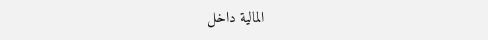المالية داخل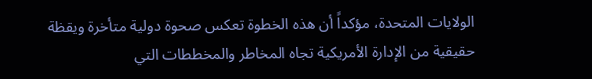الولايات المتحدة، مؤكداً أن هذه الخطوة تعكس صحوة دولية متأخرة ويقظة حقيقية من الإدارة الأمريكية تجاه المخاطر والمخططات التي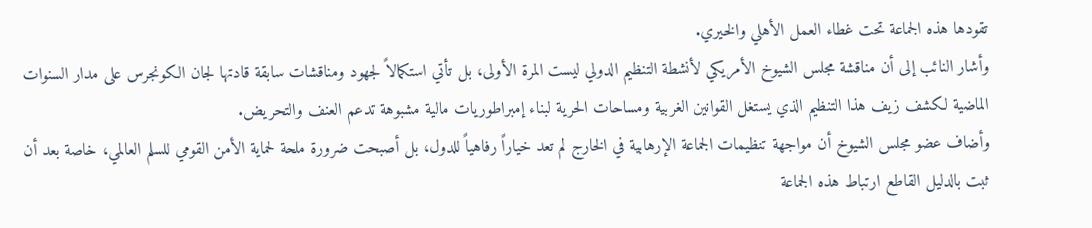تقودها هذه الجماعة تحت غطاء العمل الأهلي والخيري.
وأشار النائب إلى أن مناقشة مجلس الشيوخ الأمريكي لأنشطة التنظيم الدولي ليست المرة الأولى، بل تأتي استكمالاً لجهود ومناقشات سابقة قادتها لجان الكونجرس على مدار السنوات الماضية لكشف زيف هذا التنظيم الذي يستغل القوانين الغربية ومساحات الحرية لبناء إمبراطوريات مالية مشبوهة تدعم العنف والتحريض.
وأضاف عضو مجلس الشيوخ أن مواجهة تنظيمات الجماعة الإرهابية في الخارج لم تعد خياراً رفاهياً للدول، بل أصبحت ضرورة ملحة لحماية الأمن القومي للسلم العالمي، خاصة بعد أن ثبت بالدليل القاطع ارتباط هذه الجماعة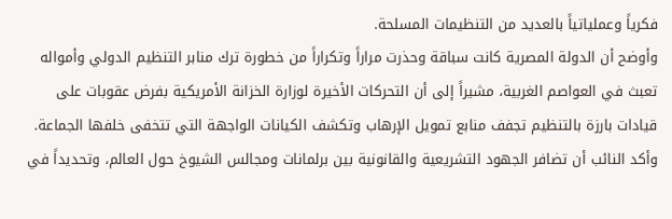فكرياً وعملياتياً بالعديد من التنظيمات المسلحة.
وأوضح أن الدولة المصرية كانت سباقة وحذرت مراراً وتكراراً من خطورة ترك منابر التنظيم الدولي وأمواله تعبث في العواصم الغربية، مشيراً إلى أن التحركات الأخيرة لوزارة الخزانة الأمريكية بفرض عقوبات على قيادات بارزة بالتنظيم تجفف منابع تمويل الإرهاب وتكشف الكيانات الواجهة التي تتخفى خلفها الجماعة.
وأكد النائب أن تضافر الجهود التشريعية والقانونية بين برلمانات ومجالس الشيوخ حول العالم، وتحديداً في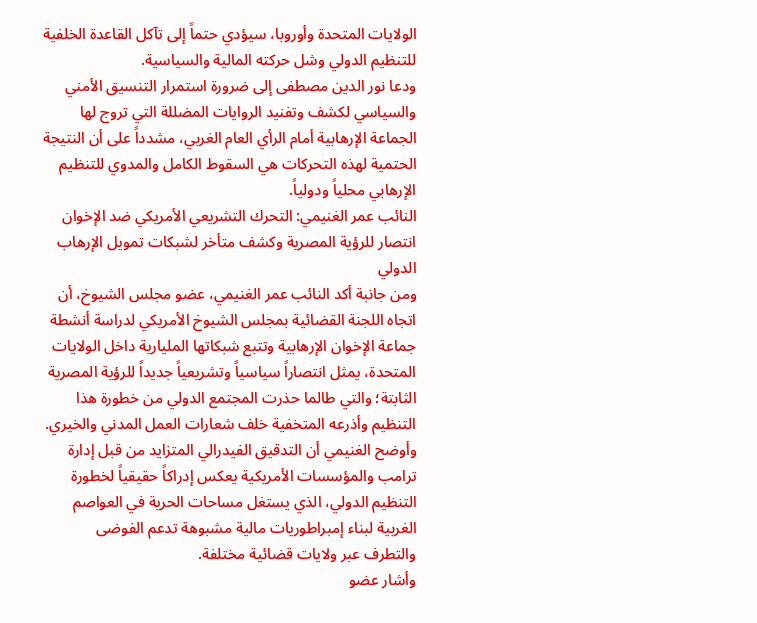الولايات المتحدة وأوروبا، سيؤدي حتماً إلى تآكل القاعدة الخلفية للتنظيم الدولي وشل حركته المالية والسياسية.
ودعا نور الدين مصطفى إلى ضرورة استمرار التنسيق الأمني والسياسي لكشف وتفنيد الروايات المضللة التي تروج لها الجماعة الإرهابية أمام الرأي العام الغربي، مشدداً على أن النتيجة الحتمية لهذه التحركات هي السقوط الكامل والمدوي للتنظيم الإرهابي محلياً ودولياً.
النائب عمر الغنيمي: التحرك التشريعي الأمريكي ضد الإخوان انتصار للرؤية المصرية وكشف متأخر لشبكات تمويل الإرهاب الدولي
ومن جانبة أكد النائب عمر الغنيمي، عضو مجلس الشيوخ، أن اتجاه اللجنة القضائية بمجلس الشيوخ الأمريكي لدراسة أنشطة جماعة الإخوان الإرهابية وتتبع شبكاتها المليارية داخل الولايات المتحدة، يمثل انتصاراً سياسياً وتشريعياً جديداً للرؤية المصرية الثابتة؛ والتي طالما حذرت المجتمع الدولي من خطورة هذا التنظيم وأذرعه المتخفية خلف شعارات العمل المدني والخيري.
وأوضح الغنيمي أن التدقيق الفيدرالي المتزايد من قبل إدارة ترامب والمؤسسات الأمريكية يعكس إدراكاً حقيقياً لخطورة التنظيم الدولي، الذي يستغل مساحات الحرية في العواصم الغربية لبناء إمبراطوريات مالية مشبوهة تدعم الفوضى والتطرف عبر ولايات قضائية مختلفة.
وأشار عضو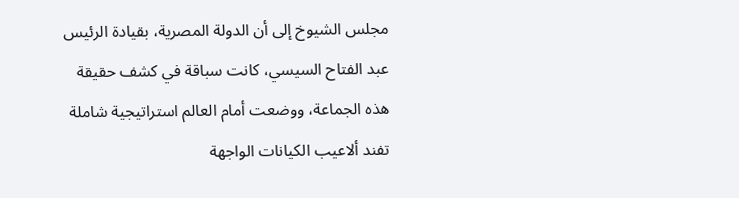مجلس الشيوخ إلى أن الدولة المصرية، بقيادة الرئيس عبد الفتاح السيسي، كانت سباقة في كشف حقيقة هذه الجماعة، ووضعت أمام العالم استراتيجية شاملة تفند ألاعيب الكيانات الواجهة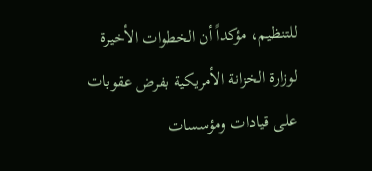للتنظيم، مؤكداً أن الخطوات الأخيرة لوزارة الخزانة الأمريكية بفرض عقوبات على قيادات ومؤسسات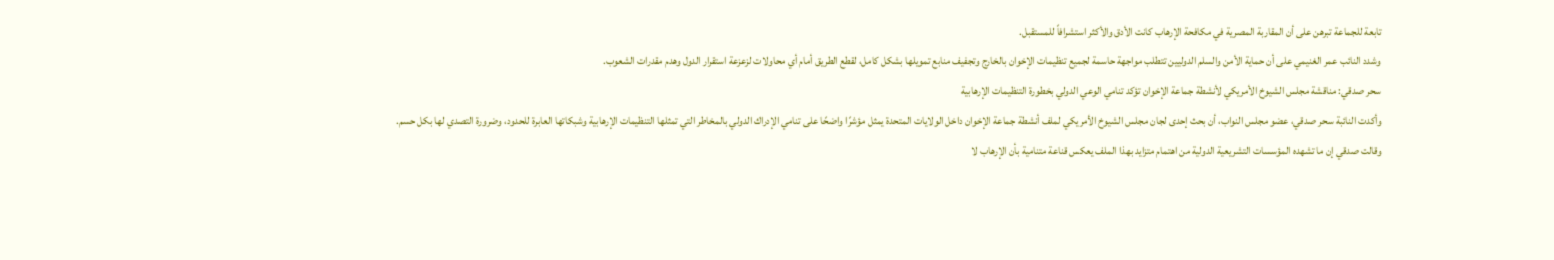تابعة للجماعة تبرهن على أن المقاربة المصرية في مكافحة الإرهاب كانت الأدق والأكثر استشرافاً للمستقبل.
وشدد النائب عمر الغنيمي على أن حماية الأمن والسلم الدوليين تتطلب مواجهة حاسمة لجميع تنظيمات الإخوان بالخارج وتجفيف منابع تمويلها بشكل كامل، لقطع الطريق أمام أي محاولات لزعزعة استقرار الدول وهدم مقدرات الشعوب.
سحر صدقي: مناقشة مجلس الشيوخ الأمريكي لأنشطة جماعة الإخوان تؤكد تنامي الوعي الدولي بخطورة التنظيمات الإرهابية
وأكدت النائبة سحر صدقي، عضو مجلس النواب، أن بحث إحدى لجان مجلس الشيوخ الأمريكي لملف أنشطة جماعة الإخوان داخل الولايات المتحدة يمثل مؤشرًا واضحًا على تنامي الإدراك الدولي بالمخاطر التي تمثلها التنظيمات الإرهابية وشبكاتها العابرة للحدود، وضرورة التصدي لها بكل حسم.
وقالت صدقي إن ما تشهده المؤسسات التشريعية الدولية من اهتمام متزايد بهذا الملف يعكس قناعة متنامية بأن الإرهاب لا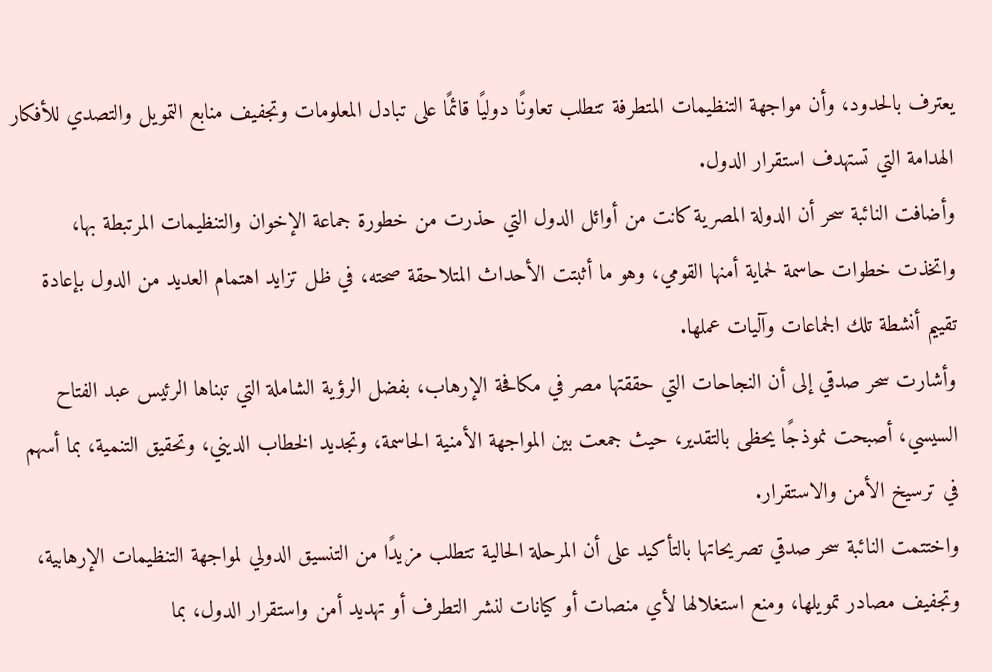يعترف بالحدود، وأن مواجهة التنظيمات المتطرفة تتطلب تعاونًا دوليًا قائمًا على تبادل المعلومات وتجفيف منابع التمويل والتصدي للأفكار الهدامة التي تستهدف استقرار الدول.
وأضافت النائبة سحر أن الدولة المصرية كانت من أوائل الدول التي حذرت من خطورة جماعة الإخوان والتنظيمات المرتبطة بها، واتخذت خطوات حاسمة لحماية أمنها القومي، وهو ما أثبتت الأحداث المتلاحقة صحته، في ظل تزايد اهتمام العديد من الدول بإعادة تقييم أنشطة تلك الجماعات وآليات عملها.
وأشارت سحر صدقي إلى أن النجاحات التي حققتها مصر في مكافحة الإرهاب، بفضل الرؤية الشاملة التي تبناها الرئيس عبد الفتاح السيسي، أصبحت نموذجًا يحظى بالتقدير، حيث جمعت بين المواجهة الأمنية الحاسمة، وتجديد الخطاب الديني، وتحقيق التنمية، بما أسهم في ترسيخ الأمن والاستقرار.
واختتمت النائبة سحر صدقي تصريحاتها بالتأكيد على أن المرحلة الحالية تتطلب مزيدًا من التنسيق الدولي لمواجهة التنظيمات الإرهابية، وتجفيف مصادر تمويلها، ومنع استغلالها لأي منصات أو كيانات لنشر التطرف أو تهديد أمن واستقرار الدول، بما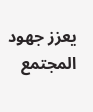يعزز جهود المجتمع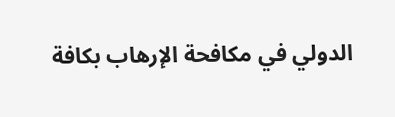الدولي في مكافحة الإرهاب بكافة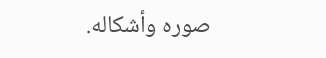صوره وأشكاله.